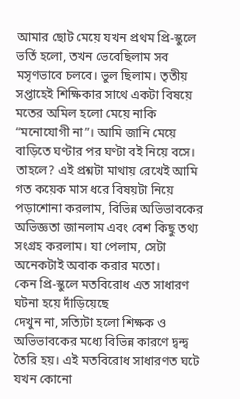আমার ছোট মেয়ে যখন প্রথম প্রি-স্কুলে ভর্তি হলো, তখন ভেবেছিলাম সব মসৃণভাবে চলবে। ভুল ছিলাম। তৃতীয় সপ্তাহেই শিক্ষিকার সাথে একটা বিষয়ে মতের অমিল হলো মেয়ে নাকি “মনোযোগী না”। আমি জানি মেয়ে বাড়িতে ঘণ্টার পর ঘণ্টা বই নিয়ে বসে।
তাহলে? এই প্রশ্নটা মাথায় রেখেই আমি গত কয়েক মাস ধরে বিষয়টা নিয়ে পড়াশোনা করলাম, বিভিন্ন অভিভাবকের অভিজ্ঞতা জানলাম এবং বেশ কিছু তথ্য সংগ্রহ করলাম। যা পেলাম, সেটা অনেকটাই অবাক করার মতো।
কেন প্রি-স্কুলে মতবিরোধ এত সাধারণ ঘটনা হয়ে দাঁড়িয়েছে
দেখুন না, সত্যিটা হলো শিক্ষক ও অভিভাবকের মধ্যে বিভিন্ন কারণে দ্বন্দ্ব তৈরি হয়। এই মতবিরোধ সাধারণত ঘটে যখন কোনো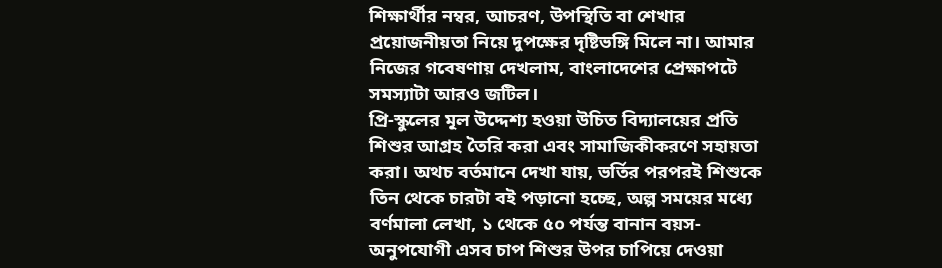শিক্ষার্থীর নম্বর, আচরণ, উপস্থিতি বা শেখার প্রয়োজনীয়তা নিয়ে দুপক্ষের দৃষ্টিভঙ্গি মিলে না। আমার নিজের গবেষণায় দেখলাম, বাংলাদেশের প্রেক্ষাপটে সমস্যাটা আরও জটিল।
প্রি-স্কুলের মূল উদ্দেশ্য হওয়া উচিত বিদ্যালয়ের প্রতি শিশুর আগ্রহ তৈরি করা এবং সামাজিকীকরণে সহায়তা করা। অথচ বর্তমানে দেখা যায়, ভর্তির পরপরই শিশুকে তিন থেকে চারটা বই পড়ানো হচ্ছে, অল্প সময়ের মধ্যে বর্ণমালা লেখা, ১ থেকে ৫০ পর্যন্ত বানান বয়স-অনুপযোগী এসব চাপ শিশুর উপর চাপিয়ে দেওয়া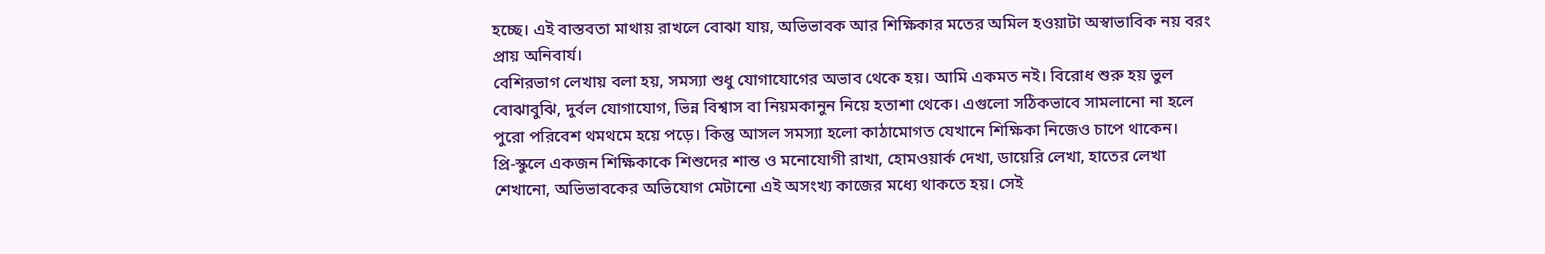হচ্ছে। এই বাস্তবতা মাথায় রাখলে বোঝা যায়, অভিভাবক আর শিক্ষিকার মতের অমিল হওয়াটা অস্বাভাবিক নয় বরং প্রায় অনিবার্য।
বেশিরভাগ লেখায় বলা হয়, সমস্যা শুধু যোগাযোগের অভাব থেকে হয়। আমি একমত নই। বিরোধ শুরু হয় ভুল বোঝাবুঝি, দুর্বল যোগাযোগ, ভিন্ন বিশ্বাস বা নিয়মকানুন নিয়ে হতাশা থেকে। এগুলো সঠিকভাবে সামলানো না হলে পুরো পরিবেশ থমথমে হয়ে পড়ে। কিন্তু আসল সমস্যা হলো কাঠামোগত যেখানে শিক্ষিকা নিজেও চাপে থাকেন।
প্রি-স্কুলে একজন শিক্ষিকাকে শিশুদের শান্ত ও মনোযোগী রাখা, হোমওয়ার্ক দেখা, ডায়েরি লেখা, হাতের লেখা শেখানো, অভিভাবকের অভিযোগ মেটানো এই অসংখ্য কাজের মধ্যে থাকতে হয়। সেই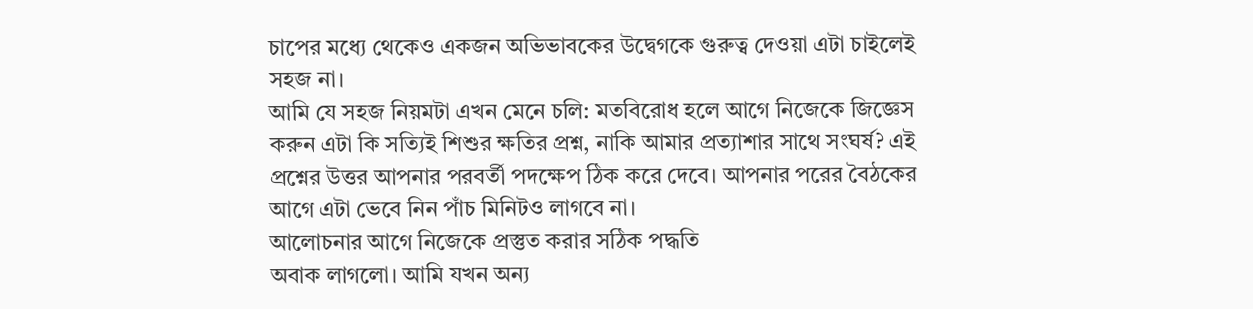চাপের মধ্যে থেকেও একজন অভিভাবকের উদ্বেগকে গুরুত্ব দেওয়া এটা চাইলেই সহজ না।
আমি যে সহজ নিয়মটা এখন মেনে চলি: মতবিরোধ হলে আগে নিজেকে জিজ্ঞেস করুন এটা কি সত্যিই শিশুর ক্ষতির প্রশ্ন, নাকি আমার প্রত্যাশার সাথে সংঘর্ষ? এই প্রশ্নের উত্তর আপনার পরবর্তী পদক্ষেপ ঠিক করে দেবে। আপনার পরের বৈঠকের আগে এটা ভেবে নিন পাঁচ মিনিটও লাগবে না।
আলোচনার আগে নিজেকে প্রস্তুত করার সঠিক পদ্ধতি
অবাক লাগলো। আমি যখন অন্য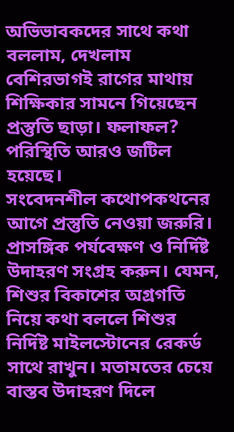অভিভাবকদের সাথে কথা বললাম, দেখলাম বেশিরভাগই রাগের মাথায় শিক্ষিকার সামনে গিয়েছেন প্রস্তুতি ছাড়া। ফলাফল? পরিস্থিতি আরও জটিল হয়েছে।
সংবেদনশীল কথোপকথনের আগে প্রস্তুতি নেওয়া জরুরি। প্রাসঙ্গিক পর্যবেক্ষণ ও নির্দিষ্ট উদাহরণ সংগ্রহ করুন। যেমন, শিশুর বিকাশের অগ্রগতি নিয়ে কথা বললে শিশুর নির্দিষ্ট মাইলস্টোনের রেকর্ড সাথে রাখুন। মতামতের চেয়ে বাস্তব উদাহরণ দিলে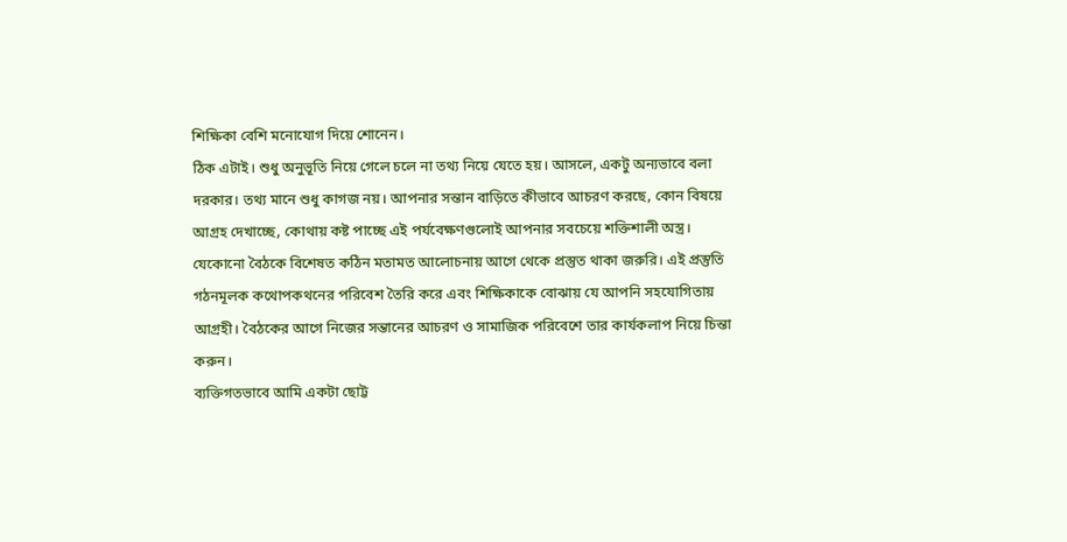শিক্ষিকা বেশি মনোযোগ দিয়ে শোনেন।
ঠিক এটাই। শুধু অনুভূতি নিয়ে গেলে চলে না তথ্য নিয়ে যেতে হয়। আসলে, একটু অন্যভাবে বলা দরকার। তথ্য মানে শুধু কাগজ নয়। আপনার সন্তান বাড়িতে কীভাবে আচরণ করছে, কোন বিষয়ে আগ্রহ দেখাচ্ছে, কোথায় কষ্ট পাচ্ছে এই পর্যবেক্ষণগুলোই আপনার সবচেয়ে শক্তিশালী অস্ত্র।
যেকোনো বৈঠকে বিশেষত কঠিন মতামত আলোচনায় আগে থেকে প্রস্তুত থাকা জরুরি। এই প্রস্তুতি গঠনমূলক কথোপকথনের পরিবেশ তৈরি করে এবং শিক্ষিকাকে বোঝায় যে আপনি সহযোগিতায় আগ্রহী। বৈঠকের আগে নিজের সন্তানের আচরণ ও সামাজিক পরিবেশে তার কার্যকলাপ নিয়ে চিন্তা করুন।
ব্যক্তিগতভাবে আমি একটা ছোট্ট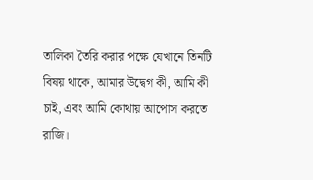তালিকা তৈরি করার পক্ষে যেখানে তিনটি বিষয় থাকে, আমার উদ্বেগ কী, আমি কী চাই, এবং আমি কোথায় আপোস করতে রাজি।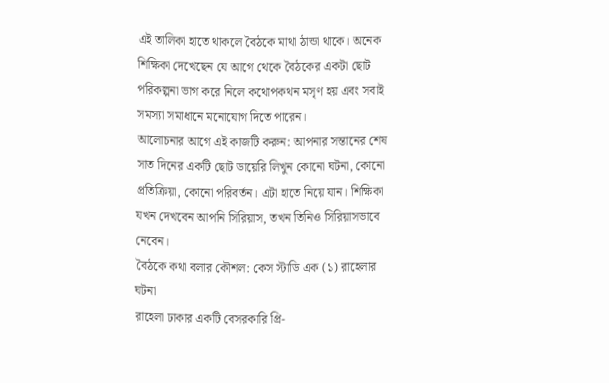এই তালিকা হাতে থাকলে বৈঠকে মাথা ঠান্ডা থাকে। অনেক শিক্ষিকা দেখেছেন যে আগে থেকে বৈঠকের একটা ছোট পরিকল্পনা ভাগ করে নিলে কথোপকথন মসৃণ হয় এবং সবাই সমস্যা সমাধানে মনোযোগ দিতে পারেন।
আলোচনার আগে এই কাজটি করুন: আপনার সন্তানের শেষ সাত দিনের একটি ছোট ডায়েরি লিখুন কোনো ঘটনা, কোনো প্রতিক্রিয়া, কোনো পরিবর্তন। এটা হাতে নিয়ে যান। শিক্ষিকা যখন দেখবেন আপনি সিরিয়াস, তখন তিনিও সিরিয়াসভাবে নেবেন।
বৈঠকে কথা বলার কৌশল: কেস স্টাডি এক (১) রাহেলার ঘটনা
রাহেলা ঢাকার একটি বেসরকারি প্রি-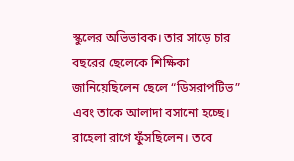স্কুলের অভিভাবক। তার সাড়ে চার বছরের ছেলেকে শিক্ষিকা জানিয়েছিলেন ছেলে “ডিসরাপটিভ” এবং তাকে আলাদা বসানো হচ্ছে। রাহেলা রাগে ফুঁসছিলেন। তবে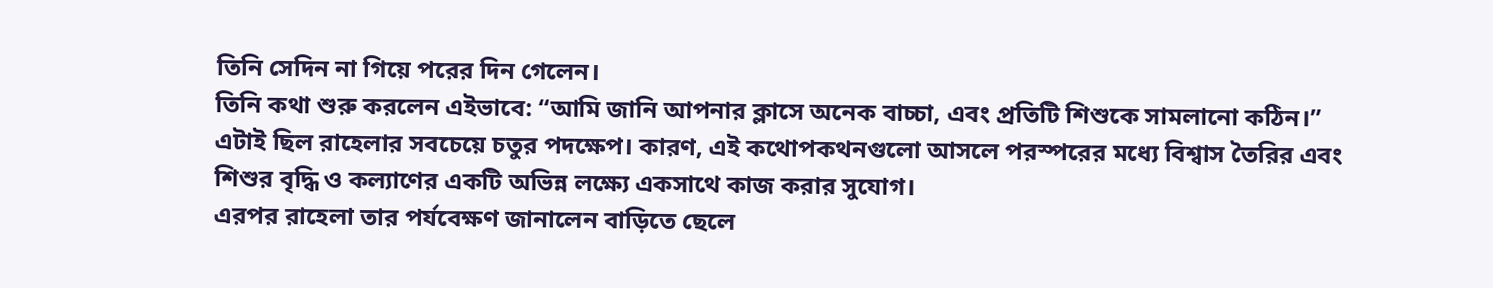তিনি সেদিন না গিয়ে পরের দিন গেলেন।
তিনি কথা শুরু করলেন এইভাবে: “আমি জানি আপনার ক্লাসে অনেক বাচ্চা, এবং প্রতিটি শিশুকে সামলানো কঠিন।” এটাই ছিল রাহেলার সবচেয়ে চতুর পদক্ষেপ। কারণ, এই কথোপকথনগুলো আসলে পরস্পরের মধ্যে বিশ্বাস তৈরির এবং শিশুর বৃদ্ধি ও কল্যাণের একটি অভিন্ন লক্ষ্যে একসাথে কাজ করার সুযোগ।
এরপর রাহেলা তার পর্যবেক্ষণ জানালেন বাড়িতে ছেলে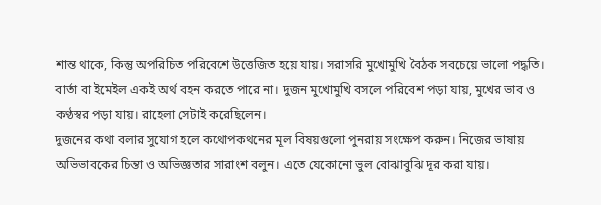শান্ত থাকে, কিন্তু অপরিচিত পরিবেশে উত্তেজিত হয়ে যায়। সরাসরি মুখোমুখি বৈঠক সবচেয়ে ভালো পদ্ধতি। বার্তা বা ইমেইল একই অর্থ বহন করতে পারে না। দুজন মুখোমুখি বসলে পরিবেশ পড়া যায়, মুখের ভাব ও কণ্ঠস্বর পড়া যায়। রাহেলা সেটাই করেছিলেন।
দুজনের কথা বলার সুযোগ হলে কথোপকথনের মূল বিষয়গুলো পুনরায় সংক্ষেপ করুন। নিজের ভাষায় অভিভাবকের চিন্তা ও অভিজ্ঞতার সারাংশ বলুন। এতে যেকোনো ভুল বোঝাবুঝি দূর করা যায়।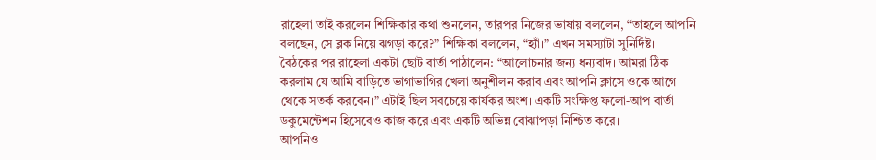রাহেলা তাই করলেন শিক্ষিকার কথা শুনলেন, তারপর নিজের ভাষায় বললেন, “তাহলে আপনি বলছেন, সে ব্লক নিয়ে ঝগড়া করে?” শিক্ষিকা বললেন, “হ্যাঁ।” এখন সমস্যাটা সুনির্দিষ্ট।
বৈঠকের পর রাহেলা একটা ছোট বার্তা পাঠালেন: “আলোচনার জন্য ধন্যবাদ। আমরা ঠিক করলাম যে আমি বাড়িতে ভাগাভাগির খেলা অনুশীলন করাব এবং আপনি ক্লাসে ওকে আগে থেকে সতর্ক করবেন।” এটাই ছিল সবচেয়ে কার্যকর অংশ। একটি সংক্ষিপ্ত ফলো-আপ বার্তা ডকুমেন্টেশন হিসেবেও কাজ করে এবং একটি অভিন্ন বোঝাপড়া নিশ্চিত করে।
আপনিও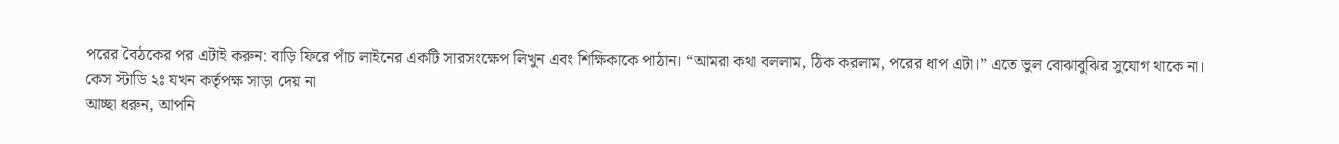পরের বৈঠকের পর এটাই করুন: বাড়ি ফিরে পাঁচ লাইনের একটি সারসংক্ষেপ লিখুন এবং শিক্ষিকাকে পাঠান। “আমরা কথা বললাম, ঠিক করলাম, পরের ধাপ এটা।” এতে ভুল বোঝাবুঝির সুযোগ থাকে না।
কেস স্টাডি ২ঃ যখন কর্তৃপক্ষ সাড়া দেয় না
আচ্ছা ধরুন, আপনি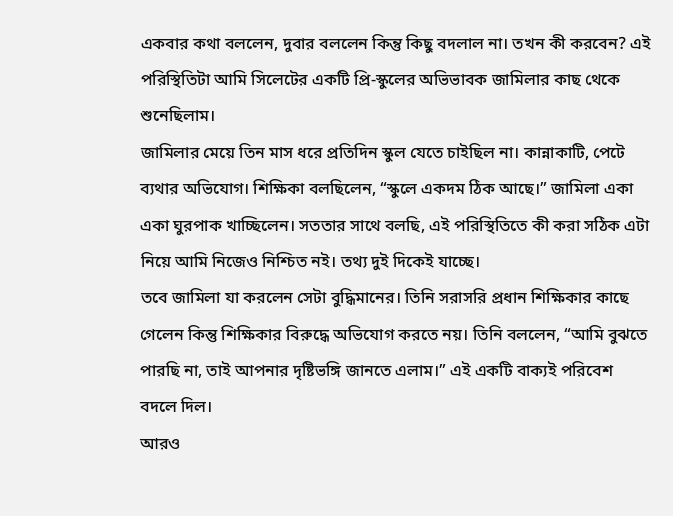একবার কথা বললেন, দুবার বললেন কিন্তু কিছু বদলাল না। তখন কী করবেন? এই পরিস্থিতিটা আমি সিলেটের একটি প্রি-স্কুলের অভিভাবক জামিলার কাছ থেকে শুনেছিলাম।
জামিলার মেয়ে তিন মাস ধরে প্রতিদিন স্কুল যেতে চাইছিল না। কান্নাকাটি, পেটে ব্যথার অভিযোগ। শিক্ষিকা বলছিলেন, “স্কুলে একদম ঠিক আছে।” জামিলা একা একা ঘুরপাক খাচ্ছিলেন। সততার সাথে বলছি, এই পরিস্থিতিতে কী করা সঠিক এটা নিয়ে আমি নিজেও নিশ্চিত নই। তথ্য দুই দিকেই যাচ্ছে।
তবে জামিলা যা করলেন সেটা বুদ্ধিমানের। তিনি সরাসরি প্রধান শিক্ষিকার কাছে গেলেন কিন্তু শিক্ষিকার বিরুদ্ধে অভিযোগ করতে নয়। তিনি বললেন, “আমি বুঝতে পারছি না, তাই আপনার দৃষ্টিভঙ্গি জানতে এলাম।” এই একটি বাক্যই পরিবেশ বদলে দিল।
আরও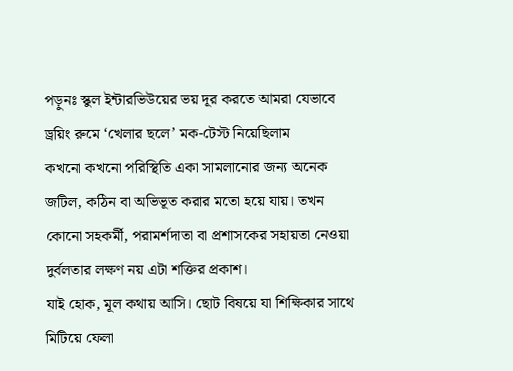পড়ুনঃ স্কুল ইন্টারভিউয়ের ভয় দূর করতে আমরা যেভাবে ড্রয়িং রুমে ‘খেলার ছলে’ মক-টেস্ট নিয়েছিলাম
কখনো কখনো পরিস্থিতি একা সামলানোর জন্য অনেক জটিল, কঠিন বা অভিভূত করার মতো হয়ে যায়। তখন কোনো সহকর্মী, পরামর্শদাতা বা প্রশাসকের সহায়তা নেওয়া দুর্বলতার লক্ষণ নয় এটা শক্তির প্রকাশ।
যাই হোক, মূল কথায় আসি। ছোট বিষয়ে যা শিক্ষিকার সাথে মিটিয়ে ফেলা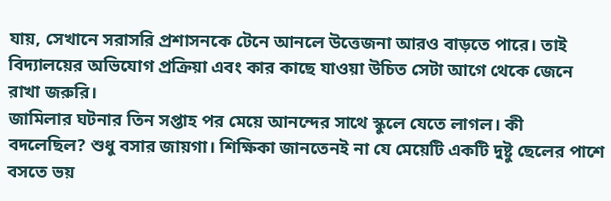যায়, সেখানে সরাসরি প্রশাসনকে টেনে আনলে উত্তেজনা আরও বাড়তে পারে। তাই বিদ্যালয়ের অভিযোগ প্রক্রিয়া এবং কার কাছে যাওয়া উচিত সেটা আগে থেকে জেনে রাখা জরুরি।
জামিলার ঘটনার তিন সপ্তাহ পর মেয়ে আনন্দের সাথে স্কুলে যেতে লাগল। কী বদলেছিল? শুধু বসার জায়গা। শিক্ষিকা জানতেনই না যে মেয়েটি একটি দুষ্টু ছেলের পাশে বসতে ভয়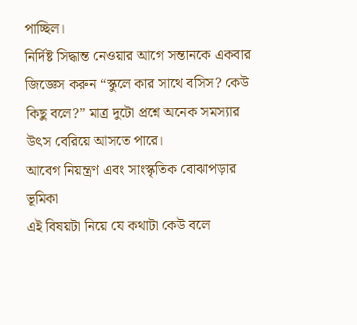পাচ্ছিল।
নির্দিষ্ট সিদ্ধান্ত নেওয়ার আগে সন্তানকে একবার জিজ্ঞেস করুন “স্কুলে কার সাথে বসিস? কেউ কিছু বলে?” মাত্র দুটো প্রশ্নে অনেক সমস্যার উৎস বেরিয়ে আসতে পারে।
আবেগ নিয়ন্ত্রণ এবং সাংস্কৃতিক বোঝাপড়ার ভূমিকা
এই বিষয়টা নিয়ে যে কথাটা কেউ বলে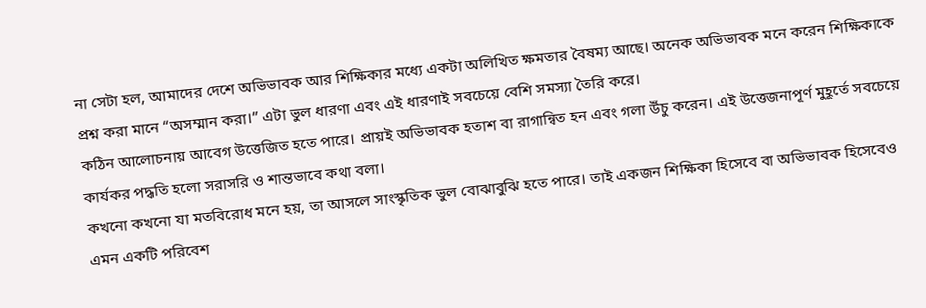না সেটা হল, আমাদের দেশে অভিভাবক আর শিক্ষিকার মধ্যে একটা অলিখিত ক্ষমতার বৈষম্য আছে। অনেক অভিভাবক মনে করেন শিক্ষিকাকে প্রশ্ন করা মানে “অসম্মান করা।” এটা ভুল ধারণা এবং এই ধারণাই সবচেয়ে বেশি সমস্যা তৈরি করে।
কঠিন আলোচনায় আবেগ উত্তেজিত হতে পারে। প্রায়ই অভিভাবক হতাশ বা রাগান্বিত হন এবং গলা উঁচু করেন। এই উত্তেজনাপূর্ণ মুহূর্তে সবচেয়ে কার্যকর পদ্ধতি হলো সরাসরি ও শান্তভাবে কথা বলা।
কখনো কখনো যা মতবিরোধ মনে হয়, তা আসলে সাংস্কৃতিক ভুল বোঝাবুঝি হতে পারে। তাই একজন শিক্ষিকা হিসেবে বা অভিভাবক হিসেবেও এমন একটি পরিবেশ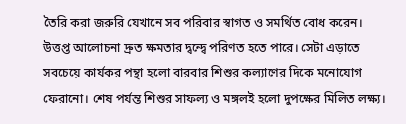তৈরি করা জরুরি যেখানে সব পরিবার স্বাগত ও সমর্থিত বোধ করেন।
উত্তপ্ত আলোচনা দ্রুত ক্ষমতার দ্বন্দ্বে পরিণত হতে পারে। সেটা এড়াতে সবচেয়ে কার্যকর পন্থা হলো বারবার শিশুর কল্যাণের দিকে মনোযোগ ফেরানো। শেষ পর্যন্ত শিশুর সাফল্য ও মঙ্গলই হলো দুপক্ষের মিলিত লক্ষ্য।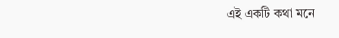এই একটি কথা মনে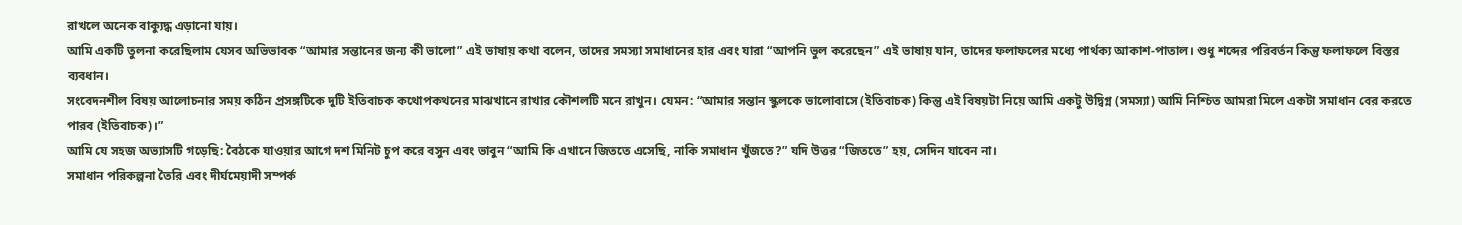রাখলে অনেক বাক্যুদ্ধ এড়ানো যায়।
আমি একটি তুলনা করেছিলাম যেসব অভিভাবক “আমার সন্তানের জন্য কী ভালো” এই ভাষায় কথা বলেন, তাদের সমস্যা সমাধানের হার এবং যারা “আপনি ভুল করেছেন” এই ভাষায় যান, তাদের ফলাফলের মধ্যে পার্থক্য আকাশ-পাতাল। শুধু শব্দের পরিবর্তন কিন্তু ফলাফলে বিস্তর ব্যবধান।
সংবেদনশীল বিষয় আলোচনার সময় কঠিন প্রসঙ্গটিকে দুটি ইতিবাচক কথোপকথনের মাঝখানে রাখার কৌশলটি মনে রাখুন। যেমন: “আমার সন্তান স্কুলকে ভালোবাসে (ইতিবাচক) কিন্তু এই বিষয়টা নিয়ে আমি একটু উদ্বিগ্ন (সমস্যা) আমি নিশ্চিত আমরা মিলে একটা সমাধান বের করতে পারব (ইতিবাচক)।”
আমি যে সহজ অভ্যাসটি গড়েছি: বৈঠকে যাওয়ার আগে দশ মিনিট চুপ করে বসুন এবং ভাবুন “আমি কি এখানে জিততে এসেছি, নাকি সমাধান খুঁজতে?” যদি উত্তর “জিততে” হয়, সেদিন যাবেন না।
সমাধান পরিকল্পনা তৈরি এবং দীর্ঘমেয়াদী সম্পর্ক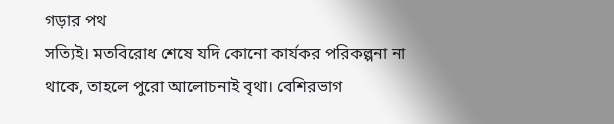গড়ার পথ
সত্যিই। মতবিরোধ শেষে যদি কোনো কার্যকর পরিকল্পনা না থাকে, তাহলে পুরো আলোচনাই বৃথা। বেশিরভাগ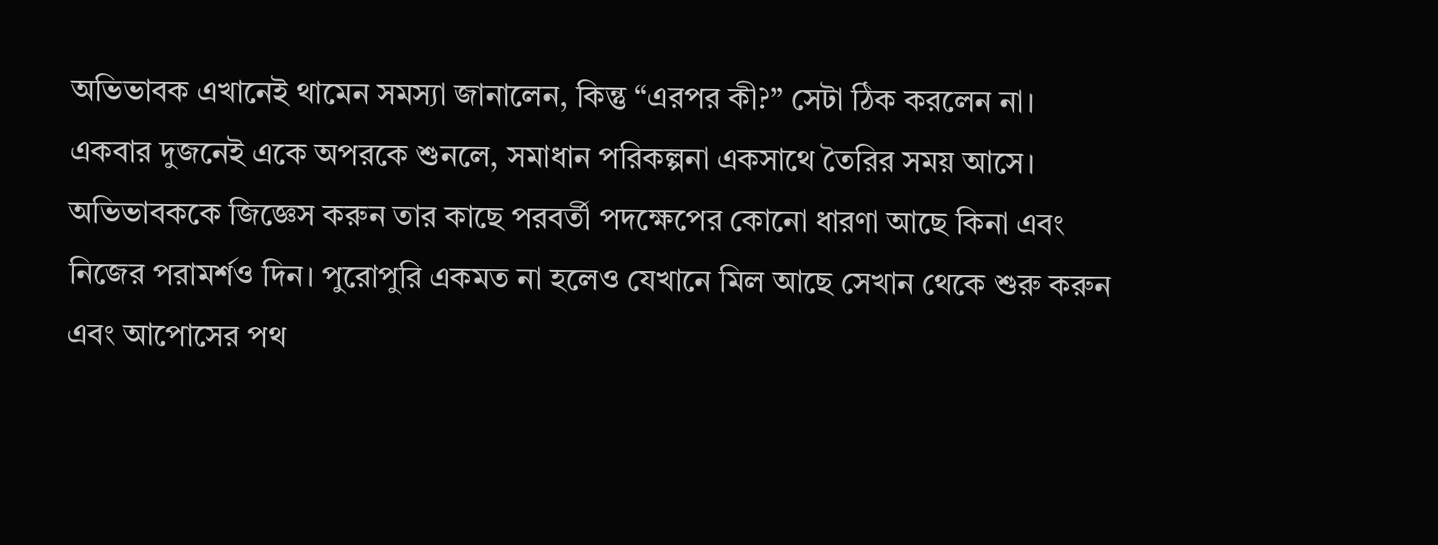অভিভাবক এখানেই থামেন সমস্যা জানালেন, কিন্তু “এরপর কী?” সেটা ঠিক করলেন না।
একবার দুজনেই একে অপরকে শুনলে, সমাধান পরিকল্পনা একসাথে তৈরির সময় আসে। অভিভাবককে জিজ্ঞেস করুন তার কাছে পরবর্তী পদক্ষেপের কোনো ধারণা আছে কিনা এবং নিজের পরামর্শও দিন। পুরোপুরি একমত না হলেও যেখানে মিল আছে সেখান থেকে শুরু করুন এবং আপোসের পথ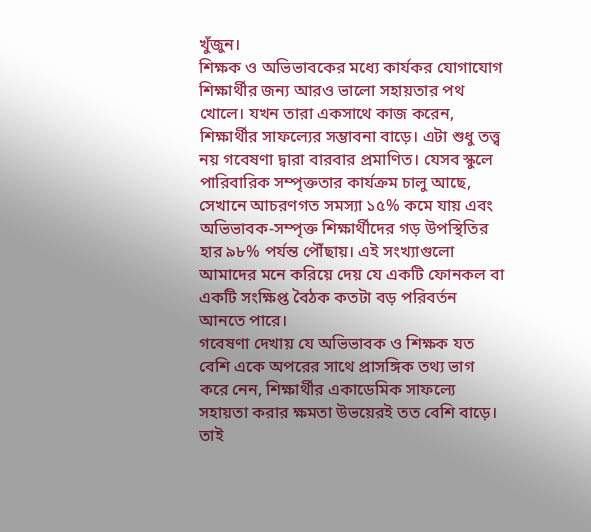খুঁজুন।
শিক্ষক ও অভিভাবকের মধ্যে কার্যকর যোগাযোগ শিক্ষার্থীর জন্য আরও ভালো সহায়তার পথ খোলে। যখন তারা একসাথে কাজ করেন, শিক্ষার্থীর সাফল্যের সম্ভাবনা বাড়ে। এটা শুধু তত্ত্ব নয় গবেষণা দ্বারা বারবার প্রমাণিত। যেসব স্কুলে পারিবারিক সম্পৃক্ততার কার্যক্রম চালু আছে, সেখানে আচরণগত সমস্যা ১৫% কমে যায় এবং অভিভাবক-সম্পৃক্ত শিক্ষার্থীদের গড় উপস্থিতির হার ৯৮% পর্যন্ত পৌঁছায়। এই সংখ্যাগুলো আমাদের মনে করিয়ে দেয় যে একটি ফোনকল বা একটি সংক্ষিপ্ত বৈঠক কতটা বড় পরিবর্তন আনতে পারে।
গবেষণা দেখায় যে অভিভাবক ও শিক্ষক যত বেশি একে অপরের সাথে প্রাসঙ্গিক তথ্য ভাগ করে নেন, শিক্ষার্থীর একাডেমিক সাফল্যে সহায়তা করার ক্ষমতা উভয়েরই তত বেশি বাড়ে। তাই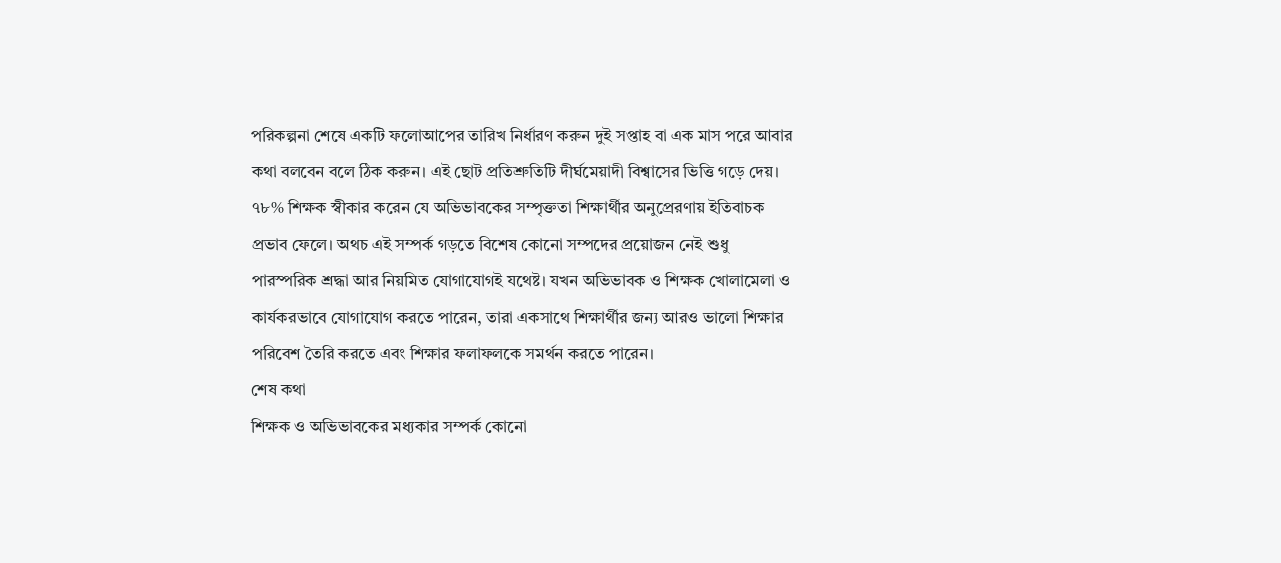পরিকল্পনা শেষে একটি ফলোআপের তারিখ নির্ধারণ করুন দুই সপ্তাহ বা এক মাস পরে আবার কথা বলবেন বলে ঠিক করুন। এই ছোট প্রতিশ্রুতিটি দীর্ঘমেয়াদী বিশ্বাসের ভিত্তি গড়ে দেয়।
৭৮% শিক্ষক স্বীকার করেন যে অভিভাবকের সম্পৃক্ততা শিক্ষার্থীর অনুপ্রেরণায় ইতিবাচক প্রভাব ফেলে। অথচ এই সম্পর্ক গড়তে বিশেষ কোনো সম্পদের প্রয়োজন নেই শুধু পারস্পরিক শ্রদ্ধা আর নিয়মিত যোগাযোগই যথেষ্ট। যখন অভিভাবক ও শিক্ষক খোলামেলা ও কার্যকরভাবে যোগাযোগ করতে পারেন, তারা একসাথে শিক্ষার্থীর জন্য আরও ভালো শিক্ষার পরিবেশ তৈরি করতে এবং শিক্ষার ফলাফলকে সমর্থন করতে পারেন।
শেষ কথা
শিক্ষক ও অভিভাবকের মধ্যকার সম্পর্ক কোনো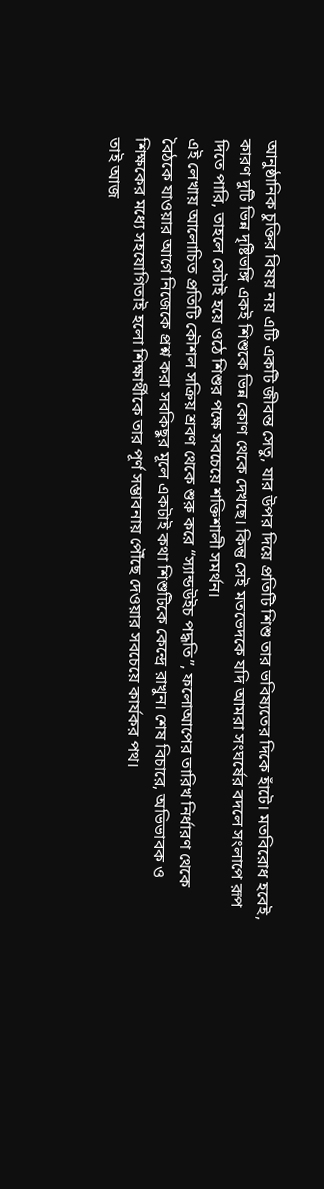আনুষ্ঠানিক চুক্তির বিষয় নয় এটি একটি জীবন্ত সেতু, যার উপর দিয়ে প্রতিটি শিশু তার ভবিষ্যতের দিকে হাঁটে। মতবিরোধ হবেই, কারণ দুটি ভিন্ন দৃষ্টিভঙ্গি একই শিশুকে ভিন্ন কোণ থেকে দেখছে। কিন্তু সেই মতভেদকে যদি আমরা সংঘর্ষের বদলে সংলাপে রূপ দিতে পারি, তাহলে সেটাই হয়ে ওঠে শিশুর পক্ষে সবচেয়ে শক্তিশালী সমর্থন।
এই লেখায় আলোচিত প্রতিটি কৌশল সক্রিয় শ্রবণ থেকে শুরু করে “স্যান্ডউইচ পদ্ধতি”, ফলোআপের তারিখ নির্ধারণ থেকে বৈঠকে যাওয়ার আগে নিজেকে প্রশ্ন করা সবকিছুর মূলে একটাই কথা শিশুটিকে কেন্দ্রে রাখুন। শেষ বিচারে, অভিভাবক ও শিক্ষকের মধ্যে সহযোগিতাই হলো শিক্ষার্থীকে তার পূর্ণ সম্ভাবনায় পৌঁছে দেওয়ার সবচেয়ে কার্যকর পথ।
তাই আজ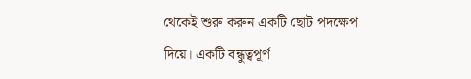থেকেই শুরু করুন একটি ছোট পদক্ষেপ দিয়ে। একটি বন্ধুত্বপূর্ণ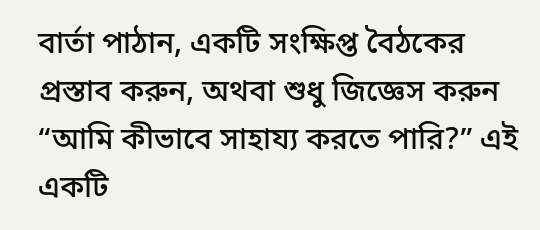বার্তা পাঠান, একটি সংক্ষিপ্ত বৈঠকের প্রস্তাব করুন, অথবা শুধু জিজ্ঞেস করুন “আমি কীভাবে সাহায্য করতে পারি?” এই একটি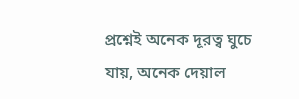প্রশ্নেই অনেক দূরত্ব ঘুচে যায়, অনেক দেয়াল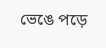ভেঙে পড়ে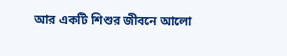আর একটি শিশুর জীবনে আলো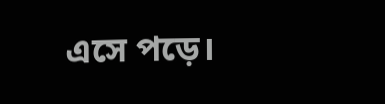এসে পড়ে।